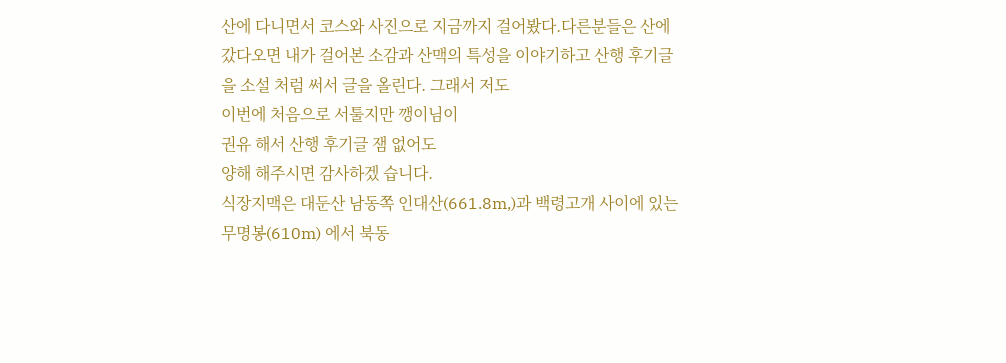산에 다니면서 코스와 사진으로 지금까지 걸어봤다.다른분들은 산에 갔다오면 내가 걸어본 소감과 산맥의 특성을 이야기하고 산행 후기글을 소설 처럼 써서 글을 올린다. 그래서 저도
이번에 처음으로 서툴지만 깽이님이
권유 해서 산행 후기글 잼 없어도
양해 해주시면 감사하겠 습니다.
식장지맥은 대둔산 남동쪽 인대산(661.8m,)과 백령고개 사이에 있는무명봉(610m) 에서 북동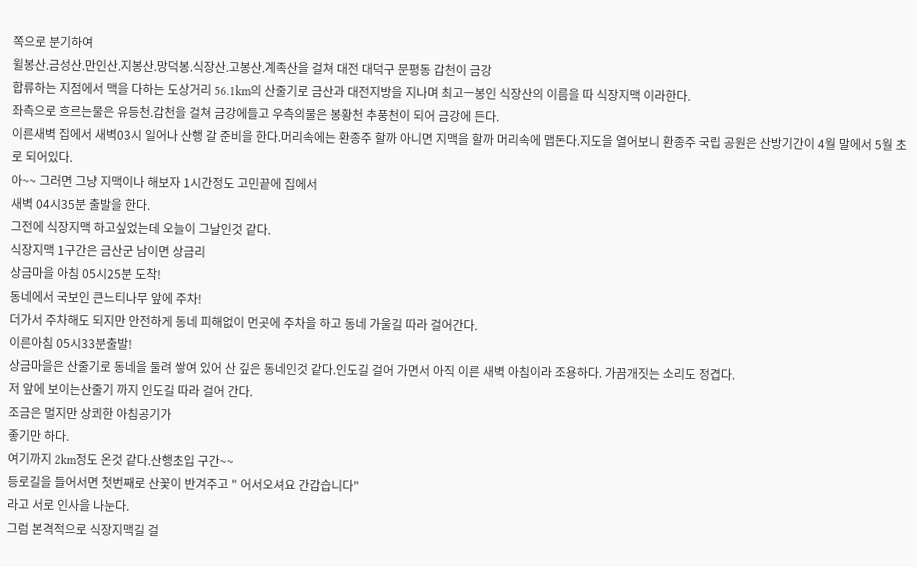쪽으로 분기하여
윌봉산.금성산.만인산.지봉산.망덕봉.식장산.고봉산.계족산을 걸쳐 대전 대덕구 문평동 갑천이 금강
합류하는 지점에서 맥을 다하는 도상거리 56.1km의 산줄기로 금산과 대전지방을 지나며 최고ㅡ봉인 식장산의 이름을 따 식장지맥 이라한다.
좌측으로 흐르는물은 유등천.갑천을 걸쳐 금강에들고 우측의물은 봉황천 추풍천이 되어 금강에 든다.
이른새벽 집에서 새벽03시 일어나 산행 갈 준비을 한다.머리속에는 환종주 할까 아니면 지맥을 할까 머리속에 맵돈다.지도을 열어보니 환종주 국립 공원은 산방기간이 4월 말에서 5월 초로 되어있다.
아~~ 그러면 그냥 지맥이나 해보자 1시간정도 고민끝에 집에서
새벽 04시35분 출발을 한다.
그전에 식장지맥 하고싶었는데 오늘이 그날인것 같다.
식장지맥 1구간은 금산군 남이면 상금리
상금마을 아침 05시25분 도착!
동네에서 국보인 큰느티나무 앞에 주차!
더가서 주차해도 되지만 안전하게 동네 피해없이 먼곳에 주차을 하고 동네 가울길 따라 걸어간다.
이른아침 05시33분출발!
상금마을은 산줄기로 동네을 둘려 쌓여 있어 산 깊은 동네인것 같다.인도길 걸어 가면서 아직 이른 새벽 아침이라 조용하다. 가끔개짓는 소리도 정겹다.
저 앞에 보이는산줄기 까지 인도길 따라 걸어 간다.
조금은 멀지만 상쾨한 아침공기가
좋기만 하다.
여기까지 2km정도 온것 같다.산행초입 구간~~
등로길을 들어서면 첫번째로 산꽃이 반겨주고 " 어서오셔요 간갑습니다"
라고 서로 인사을 나눈다.
그럼 본격적으로 식장지맥길 걸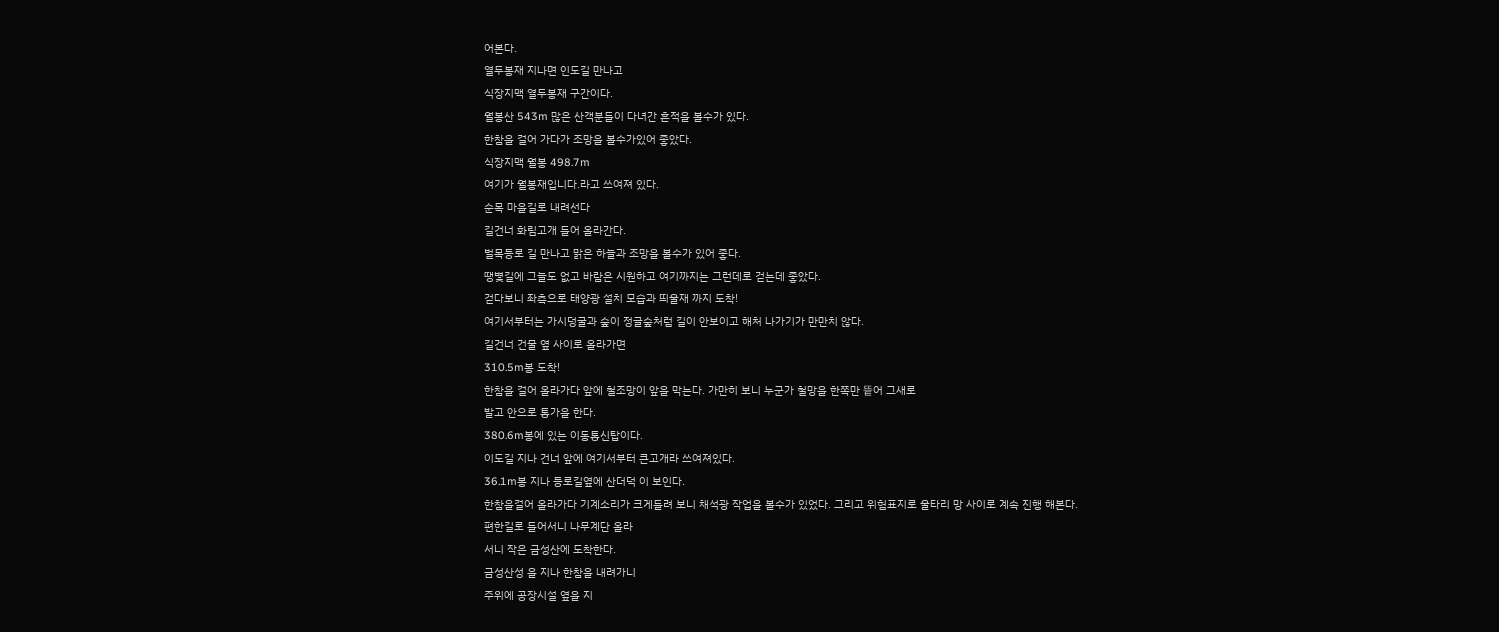어본다.
열두봉재 지나면 인도길 만나고
식장지맥 열두봉재 구간이다.
월봉산 543m 많은 산객분들이 다녀간 흔적을 볼수가 있다.
한참을 걸어 가다가 조망을 볼수가있어 좋았다.
식장지맥 월봉 498.7m
여기가 월봉재입니다.라고 쓰여져 있다.
순목 마을길로 내려선다
길건너 화림고개 들어 올라간다.
벌목등로 길 만나고 맑은 하늘과 조망을 볼수가 있어 좋다.
땡볓길에 그늘도 없고 바람은 시원하고 여기까지는 그런데로 걷는데 좋았다.
걷다보니 좌측으로 태양광 설치 모습과 띄울재 까지 도착!
여기서부터는 가시덩굴과 숲이 정글숲처럼 길이 안보이고 해처 나가기가 만만치 않다.
길건너 건물 옆 사이로 올라가면
310.5m봉 도착!
한참을 걸어 올라가다 앞에 철조망이 앞을 막는다. 가만히 보니 누군가 철망을 한쪽만 띁어 그새로
발고 안으로 통가을 한다.
380.6m봉에 있는 이동통신탑이다.
이도길 지나 건너 앞에 여기서부터 큰고개라 쓰여져있다.
36.1m봉 지나 등로길옆에 산더덕 이 보인다.
한참을걸어 올라가다 기계소리가 크게들려 보니 채석광 작업을 볼수가 있었다. 그리고 위험표지로 울타리 망 사이로 계속 진행 해본다.
편한길로 들어서니 나무계단 올라
서니 작은 금성산에 도착한다.
금성산성 을 지나 한참을 내려가니
주위에 공장시설 옆을 지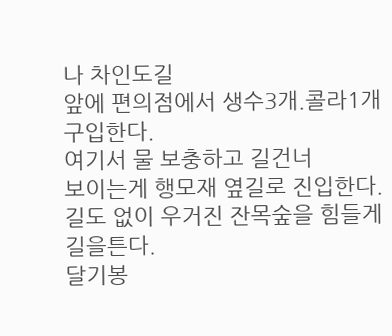나 차인도길
앞에 편의점에서 생수3개.콜라1개
구입한다.
여기서 물 보충하고 길건너
보이는게 행모재 옆길로 진입한다.
길도 없이 우거진 잔목숲을 힘들게
길을튼다.
달기봉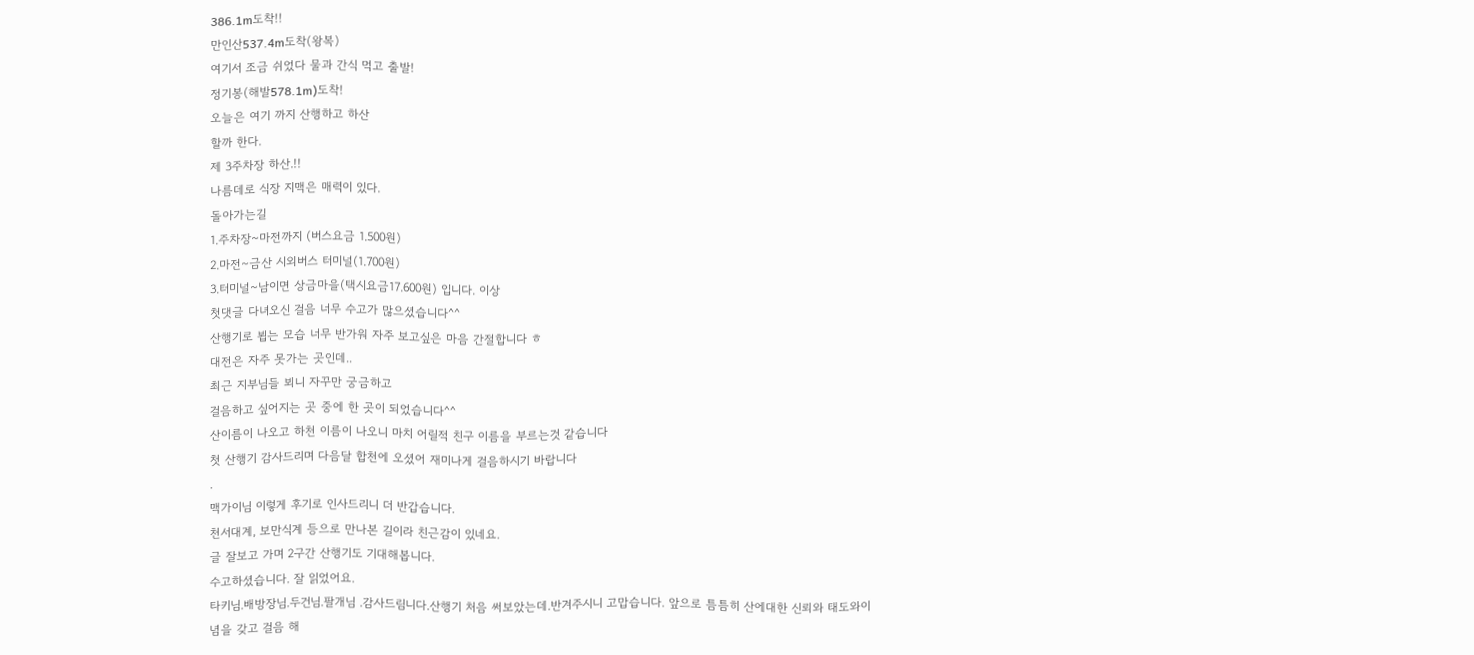386.1m도착!!
만인산537.4m도착(왕복)
여기서 조금 쉬었다 물과 간식 먹고 출발!
정기봉(해발578.1m)도착!
오늘은 여기 까지 산행하고 하산
할까 한다.
제 3주차장 하산.!!
나름데로 식장 지맥은 매력이 있다.
돌아가는길
1.주차장~마전까지 (버스요금 1.500원)
2.마전~금산 시외버스 터미널(1.700원)
3.터미널~남이면 상금마을(택시요금17.600원) 입니다. 이상
첫댓글 다녀오신 걸음 너무 수고가 많으셨습니다^^
산행기로 뵙는 모습 너무 반가워 자주 보고싶은 마음 간절합니다 ㅎ
대전은 자주 못가는 곳인데..
최근 지부님들 뵈니 자꾸만 궁금하고
걸음하고 싶어지는 곳 중에 한 곳이 되었습니다^^
산이름이 나오고 하천 이름이 나오니 마치 어릴적 친구 이름을 부르는것 같습니다
첫 산행기 감사드리며 다음달 합천에 오셨어 재미나게 걸음하시기 바랍니다
.
맥가이님 이렇게 후기로 인사드리니 더 반갑습니다.
천서대계, 보만식계 등으로 만나본 길이라 친근감이 있네요.
글 잘보고 가며 2구간 산행기도 기대해봅니다.
수고하셨습니다. 잘 읽었어요.
타키님.배방장님.두건님.팔개님 .감사드림니다.산행기 처음 써보았는데.반겨주시니 고맙습니다. 앞으로 틈틈히 산에대한 신뢰와 태도와이념을 갖고 걸음 해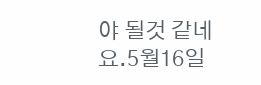야 될것 같네요.5월16일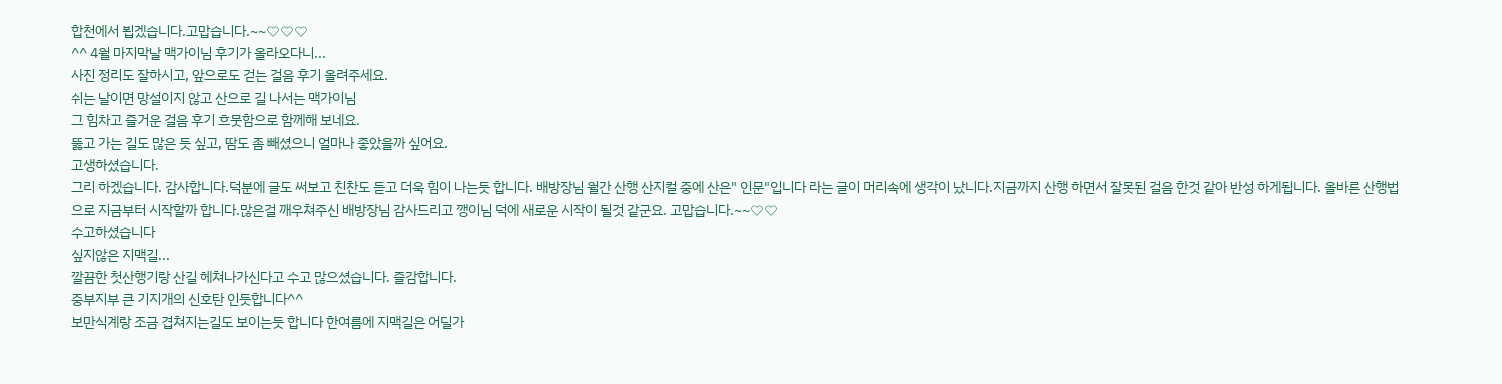합천에서 뵙겠습니다.고맙습니다.~~♡♡♡
^^ 4월 마지막날 맥가이님 후기가 올라오다니...
사진 정리도 잘하시고, 앞으로도 걷는 걸음 후기 올려주세요.
쉬는 날이면 망설이지 않고 산으로 길 나서는 맥가이님
그 힘차고 즐거운 걸음 후기 흐뭇함으로 함께해 보네요.
뚫고 가는 길도 많은 듯 싶고, 땀도 좀 빼셨으니 얼마나 좋았을까 싶어요.
고생하셨습니다.
그리 하겠습니다. 감사합니다.덕분에 글도 써보고 친찬도 듣고 더욱 힘이 나는듯 합니다. 배방장님 월간 산행 산지컬 중에 산은" 인문"입니다 라는 글이 머리속에 생각이 났니다.지금까지 산행 하면서 잘못된 걸음 한것 같아 반성 하게됩니다. 올바른 산행법으로 지금부터 시작할까 합니다.많은걸 깨우쳐주신 배방장님 감사드리고 깽이님 덕에 새로운 시작이 될것 같군요. 고맙습니다.~~♡♡
수고하셨습니다
싶지않은 지맥길...
깔끔한 첫산행기랑 산길 헤쳐나가신다고 수고 많으셨습니다. 즐감합니다.
중부지부 큰 기지개의 신호탄 인듯합니다^^
보만식계랑 조금 겹쳐지는길도 보이는듯 합니다 한여름에 지맥길은 어딜가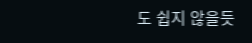도 쉽지 않을듯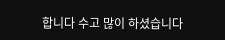합니다 수고 많이 하셨습니다